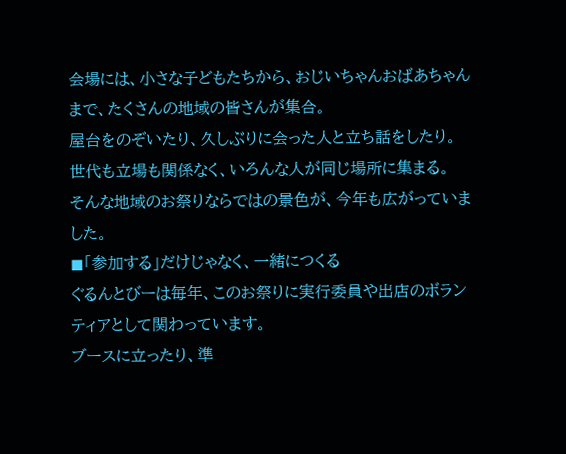会場には、小さな子どもたちから、おじいちゃんおばあちゃんまで、たくさんの地域の皆さんが集合。
屋台をのぞいたり、久しぶりに会った人と立ち話をしたり。
世代も立場も関係なく、いろんな人が同じ場所に集まる。
そんな地域のお祭りならではの景色が、今年も広がっていました。
◼「参加する」だけじゃなく、一緒につくる
ぐるんとびーは毎年、このお祭りに実行委員や出店のボランティアとして関わっています。
ブースに立ったり、準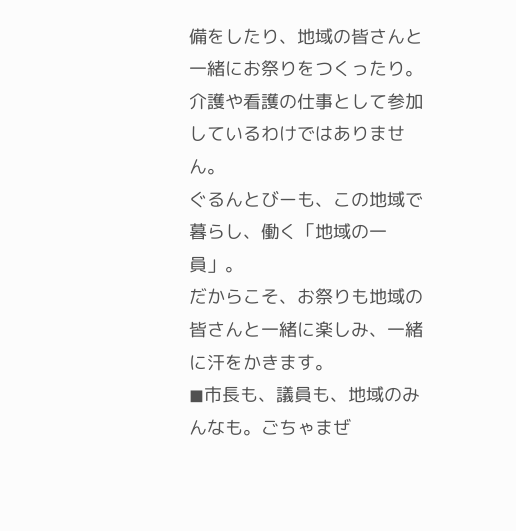備をしたり、地域の皆さんと一緒にお祭りをつくったり。
介護や看護の仕事として参加しているわけではありません。
ぐるんとびーも、この地域で暮らし、働く「地域の一員」。
だからこそ、お祭りも地域の皆さんと一緒に楽しみ、一緒に汗をかきます。
◼市長も、議員も、地域のみんなも。ごちゃまぜ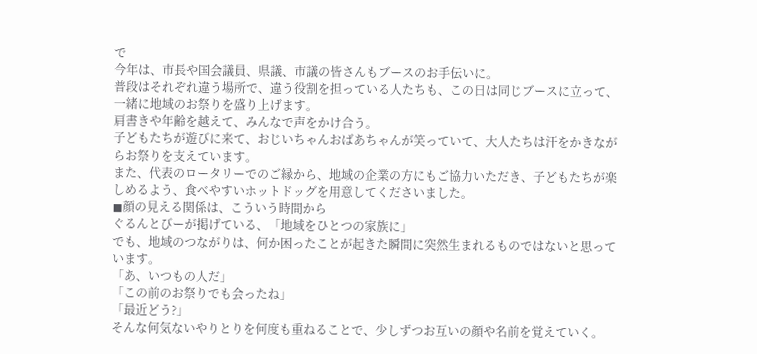で
今年は、市長や国会議員、県議、市議の皆さんもブースのお手伝いに。
普段はそれぞれ違う場所で、違う役割を担っている人たちも、この日は同じブースに立って、一緒に地域のお祭りを盛り上げます。
肩書きや年齢を越えて、みんなで声をかけ合う。
子どもたちが遊びに来て、おじいちゃんおばあちゃんが笑っていて、大人たちは汗をかきながらお祭りを支えています。
また、代表のロータリーでのご縁から、地域の企業の方にもご協力いただき、子どもたちが楽しめるよう、食べやすいホットドッグを用意してくださいました。
◼顔の見える関係は、こういう時間から
ぐるんとびーが掲げている、「地域をひとつの家族に」
でも、地域のつながりは、何か困ったことが起きた瞬間に突然生まれるものではないと思っています。
「あ、いつもの人だ」
「この前のお祭りでも会ったね」
「最近どう?」
そんな何気ないやりとりを何度も重ねることで、少しずつお互いの顔や名前を覚えていく。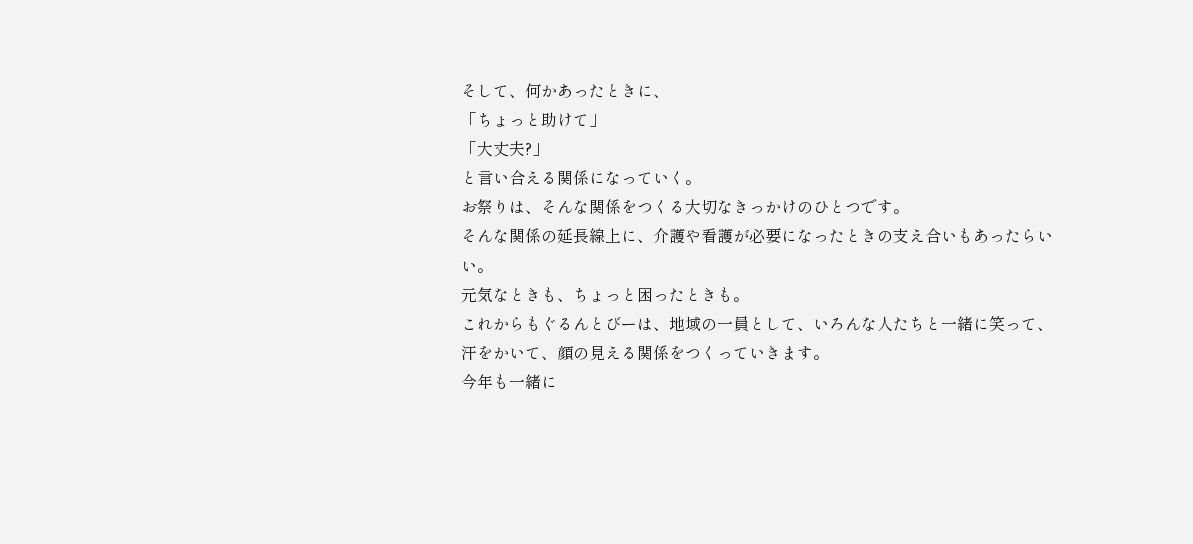そして、何かあったときに、
「ちょっと助けて」
「大丈夫?」
と言い合える関係になっていく。
お祭りは、そんな関係をつくる大切なきっかけのひとつです。
そんな関係の延長線上に、介護や看護が必要になったときの支え合いもあったらいい。
元気なときも、ちょっと困ったときも。
これからもぐるんとびーは、地域の一員として、いろんな人たちと一緒に笑って、汗をかいて、顔の見える関係をつくっていきます。
今年も一緒に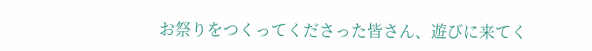お祭りをつくってくださった皆さん、遊びに来てく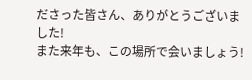ださった皆さん、ありがとうございました!
また来年も、この場所で会いましょう!